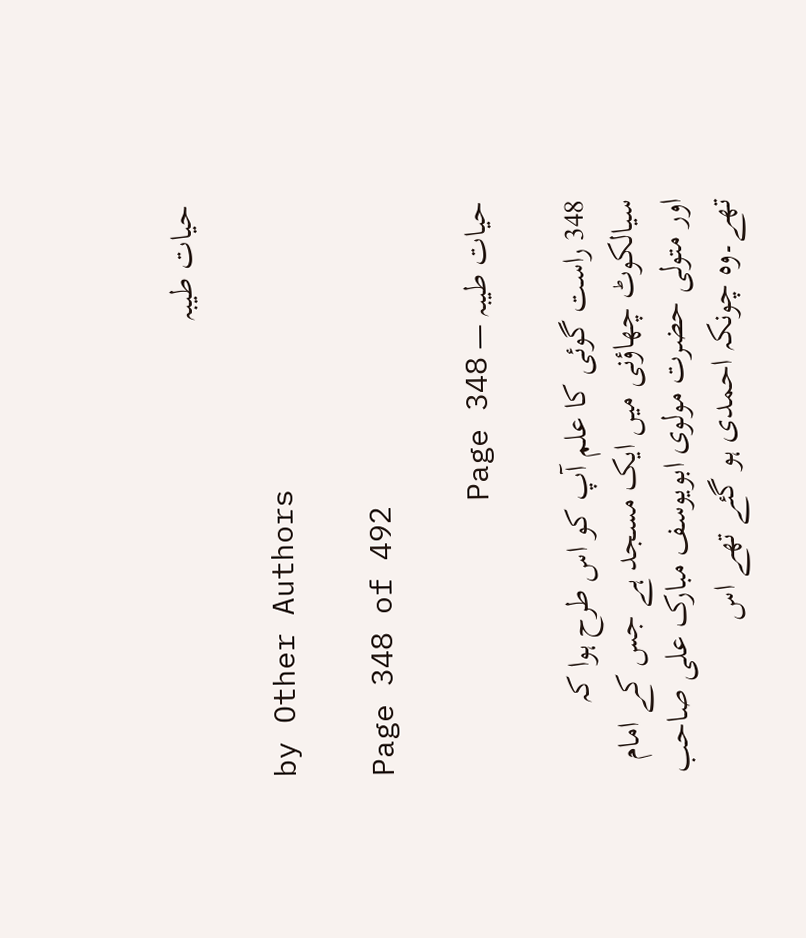حیات طیبہ

by Other Authors

Page 348 of 492

حیات طیبہ — Page 348

348 راست گوئی کا علم آپ کو اس طرح ہوا کہ سیالکوٹ چھاؤنی میں ایک مسجد ہے جس کے امام اور متولی حضرت مولوی ابویوسف مبارک علی صاحب تھے۔وہ چونکہ احمدی ہو گئے تھے اس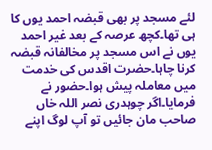لئے مسجد پر بھی قبضہ احمد یوں کا ہی تھا۔کچھ عرصہ کے بعد غیر احمد یوں نے اس مسجد پر مخالفانہ قبضہ کرنا چاہا۔حضرت اقدس کی خدمت میں معاملہ پیش ہوا۔حضور نے فرمایا۔اگر چوہدری نصر اللہ خاں صاحب مان جائیں تو آپ لوگ اپنے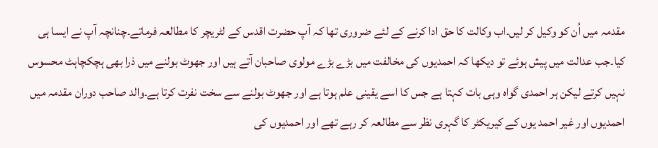مقدمہ میں اُن کو وکیل کر لیں۔اب وکالت کا حق ادا کرنے کے لئے ضروری تھا کہ آپ حضرت اقدس کے لٹریچر کا مطالعہ فرماتے۔چنانچہ آپ نے ایسا ہی کیا۔جب عدالت میں پیش ہوئے تو دیکھا کہ احمدیوں کی مخالفت میں بڑے بڑے مولوی صاحبان آتے ہیں اور جھوٹ بولنے میں ذرا بھی ہچکچاہٹ محسوس نہیں کرتے لیکن ہر احمدی گواہ وہی بات کہتا ہے جس کا اسے یقینی علم ہوتا ہے اور جھوٹ بولنے سے سخت نفرت کرتا ہے۔والد صاحب دوران مقدمہ میں احمدیوں اور غیر احمد یوں کے کیریکٹر کا گہری نظر سے مطالعہ کر رہے تھے اور احمدیوں کی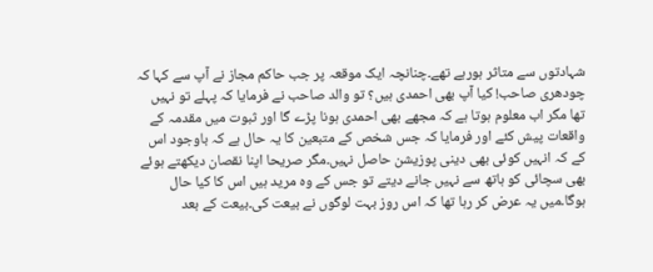شہادتوں سے متاثر ہورہے تھے۔چنانچہ ایک موقعہ پر جب حاکم مجاز نے آپ سے کہا کہ چودھری صاحب! کیا آپ بھی احمدی ہیں؟ تو والد صاحب نے فرمایا کہ پہلے تو نہیں تھا مگر اب معلوم ہوتا ہے کہ مجھے بھی احمدی ہونا پڑے گا اور ثبوت میں مقدمہ کے واقعات پیش کئے اور فرمایا کہ جس شخص کے متبعین کا یہ حال ہے کہ باوجود اس کے کہ انہیں کوئی بھی دینی پوزیشن حاصل نہیں۔مگر صریحا اپنا نقصان دیکھتے ہوئے بھی سچائی کو ہاتھ سے نہیں جانے دیتے تو جس کے وہ مرید ہیں اس کا کیا حال ہوگا۔میں یہ عرض کر رہا تھا کہ اس روز بہت لوگوں نے بیعت کی۔بیعت کے بعد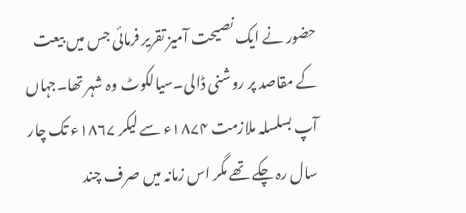حضور نے ایک نصیحت آمیز تقریر فرمائی جس میں بیعت کے مقاصد پر روشنی ڈالی۔سیالکوٹ وہ شہر تھا۔جہاں آپ بسلسلہ ملازمت ۱۸۷۴ء سے لیکر ۱۸۶۷ء تک چار سال رہ چکے تھے مگر اس زمانہ میں صرف چند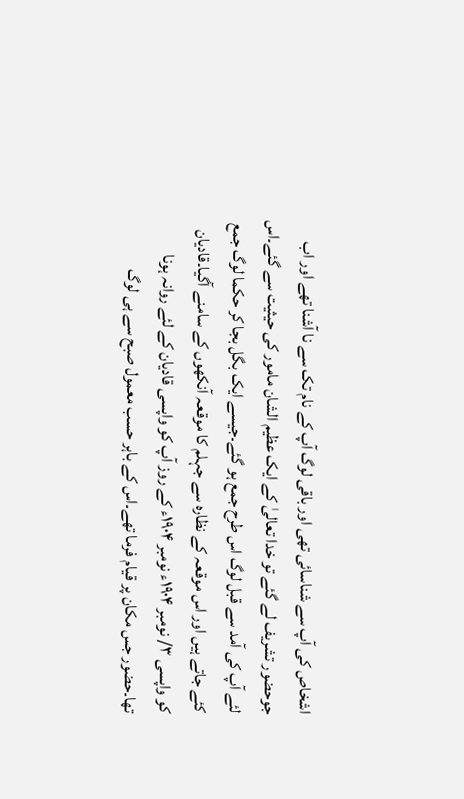اشخاص کی آپ سے شناسائی تھی اور باقی لوگ آپ کے نام تک سے نا آشنا تھے اور اب جوحضور تشریف لے گئے تو خدا تعالیٰ کے ایک عظیم الشان مامور کی حیثیت سے گئے۔اس لئے آپ کی آمد سے قبل لوگ اس طرح جمع ہو گئے۔جیسے ایک بگل بجا کر حکما لوگ جمع کئے جاتے ہیں اور اس موقعہ کے نظارہ سے جہلم کا موقعہ آنکھوں کے سامنے آگیا۔قادیان کو واپسی ۳/ نومبر ۱۹۰۴ء نومبر ۱۹۰۴ء کے روز آپ کو واپسی قادیان کے لئے روانہ ہونا تھا۔حضور جس مکان پر قیام فرما تھے۔اس کے باہر حسب معمول صبح سے ہی لوگ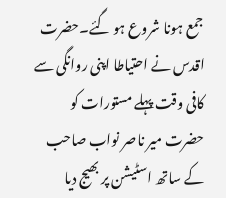جمع ہونا شروع ہو گئے۔حضرت اقدس نے احتیاطا اپنی روانگی سے کافی وقت پہلے مستورات کو حضرت میر ناصر نواب صاحب کے ساتھ اسٹیشن پر بھیج دیا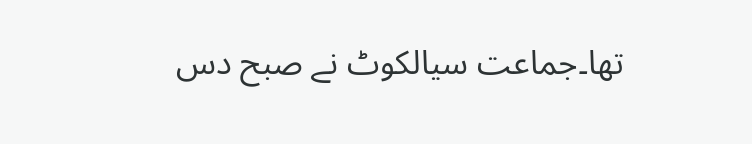تھا۔جماعت سیالکوٹ نے صبح دس